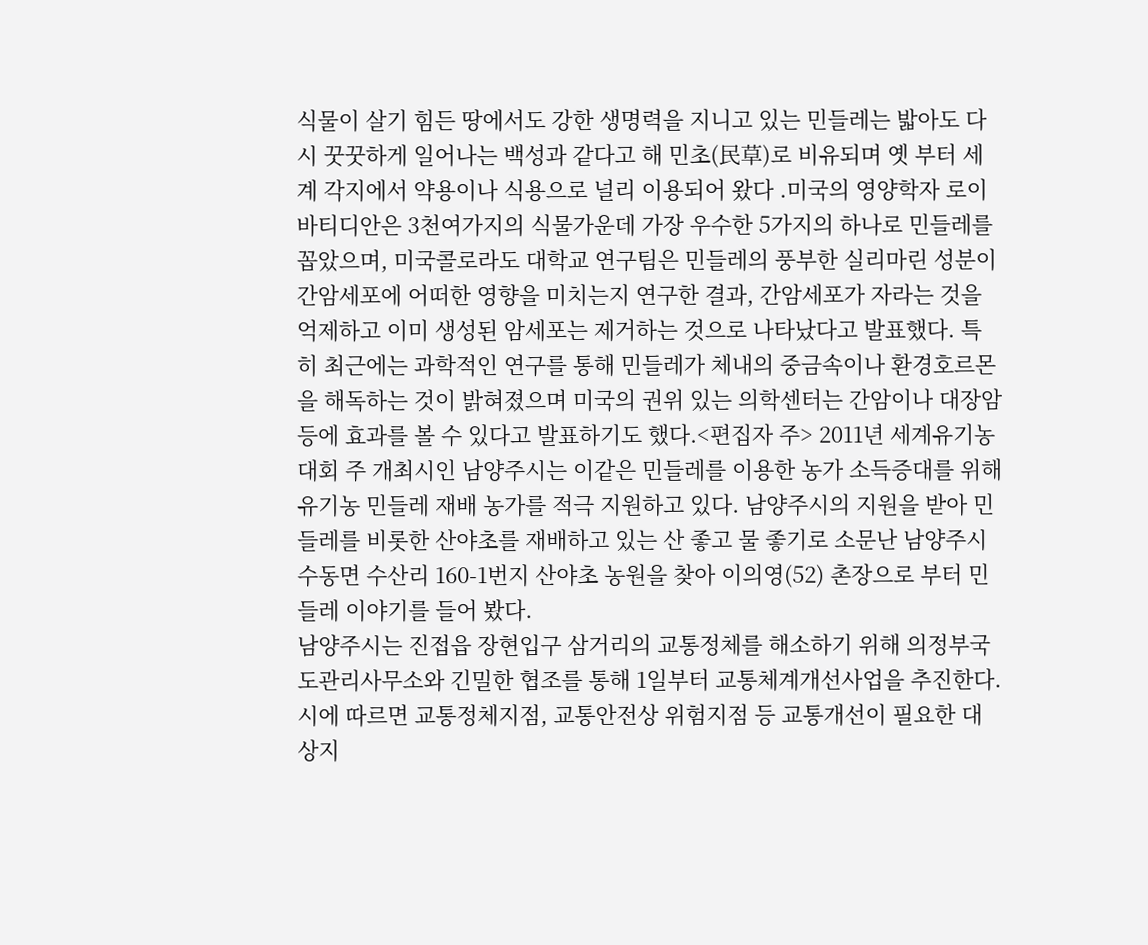식물이 살기 힘든 땅에서도 강한 생명력을 지니고 있는 민들레는 밟아도 다시 꿋꿋하게 일어나는 백성과 같다고 해 민초(民草)로 비유되며 옛 부터 세계 각지에서 약용이나 식용으로 널리 이용되어 왔다 .미국의 영양학자 로이바티디안은 3천여가지의 식물가운데 가장 우수한 5가지의 하나로 민들레를 꼽았으며, 미국콜로라도 대학교 연구팀은 민들레의 풍부한 실리마린 성분이 간암세포에 어떠한 영향을 미치는지 연구한 결과, 간암세포가 자라는 것을 억제하고 이미 생성된 암세포는 제거하는 것으로 나타났다고 발표했다. 특히 최근에는 과학적인 연구를 통해 민들레가 체내의 중금속이나 환경호르몬을 해독하는 것이 밝혀졌으며 미국의 권위 있는 의학센터는 간암이나 대장암 등에 효과를 볼 수 있다고 발표하기도 했다.<편집자 주> 2011년 세계유기농대회 주 개최시인 남양주시는 이같은 민들레를 이용한 농가 소득증대를 위해 유기농 민들레 재배 농가를 적극 지원하고 있다. 남양주시의 지원을 받아 민들레를 비롯한 산야초를 재배하고 있는 산 좋고 물 좋기로 소문난 남양주시 수동면 수산리 160-1번지 산야초 농원을 찾아 이의영(52) 촌장으로 부터 민들레 이야기를 들어 봤다.
남양주시는 진접읍 장현입구 삼거리의 교통정체를 해소하기 위해 의정부국도관리사무소와 긴밀한 협조를 통해 1일부터 교통체계개선사업을 추진한다. 시에 따르면 교통정체지점, 교통안전상 위험지점 등 교통개선이 필요한 대상지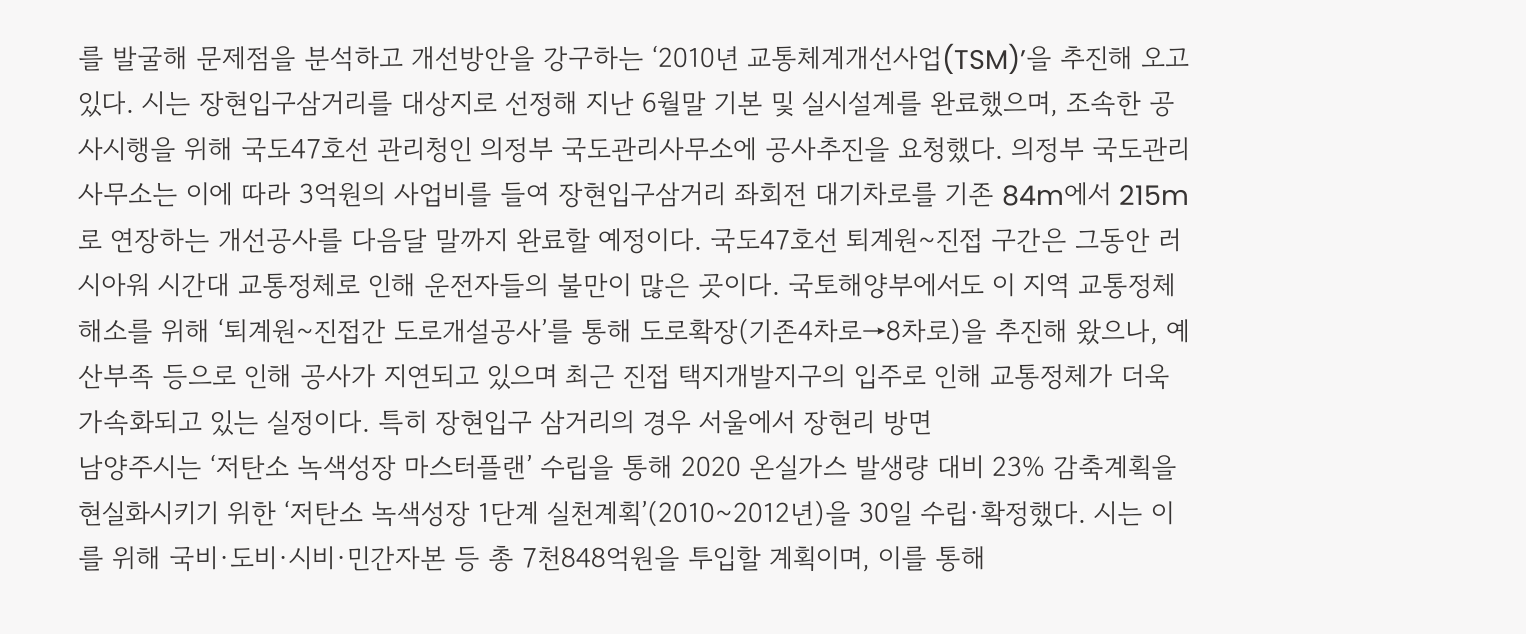를 발굴해 문제점을 분석하고 개선방안을 강구하는 ‘2010년 교통체계개선사업(TSM)’을 추진해 오고 있다. 시는 장현입구삼거리를 대상지로 선정해 지난 6월말 기본 및 실시설계를 완료했으며, 조속한 공사시행을 위해 국도47호선 관리청인 의정부 국도관리사무소에 공사추진을 요청했다. 의정부 국도관리사무소는 이에 따라 3억원의 사업비를 들여 장현입구삼거리 좌회전 대기차로를 기존 84m에서 215m 로 연장하는 개선공사를 다음달 말까지 완료할 예정이다. 국도47호선 퇴계원~진접 구간은 그동안 러시아워 시간대 교통정체로 인해 운전자들의 불만이 많은 곳이다. 국토해양부에서도 이 지역 교통정체 해소를 위해 ‘퇴계원~진접간 도로개설공사’를 통해 도로확장(기존4차로→8차로)을 추진해 왔으나, 예산부족 등으로 인해 공사가 지연되고 있으며 최근 진접 택지개발지구의 입주로 인해 교통정체가 더욱 가속화되고 있는 실정이다. 특히 장현입구 삼거리의 경우 서울에서 장현리 방면
남양주시는 ‘저탄소 녹색성장 마스터플랜’ 수립을 통해 2020 온실가스 발생량 대비 23% 감축계획을 현실화시키기 위한 ‘저탄소 녹색성장 1단계 실천계획’(2010~2012년)을 30일 수립·확정했다. 시는 이를 위해 국비·도비·시비·민간자본 등 총 7천848억원을 투입할 계획이며, 이를 통해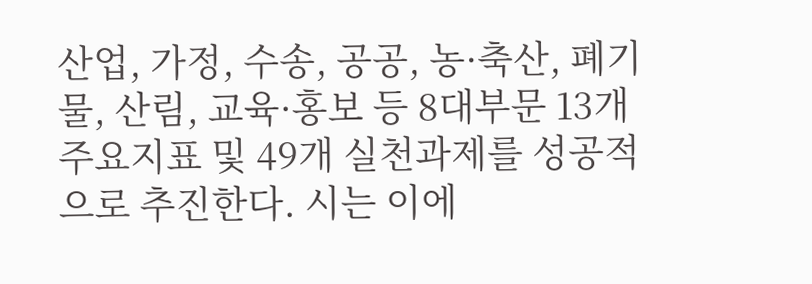산업, 가정, 수송, 공공, 농·축산, 폐기물, 산림, 교육·홍보 등 8대부문 13개 주요지표 및 49개 실천과제를 성공적으로 추진한다. 시는 이에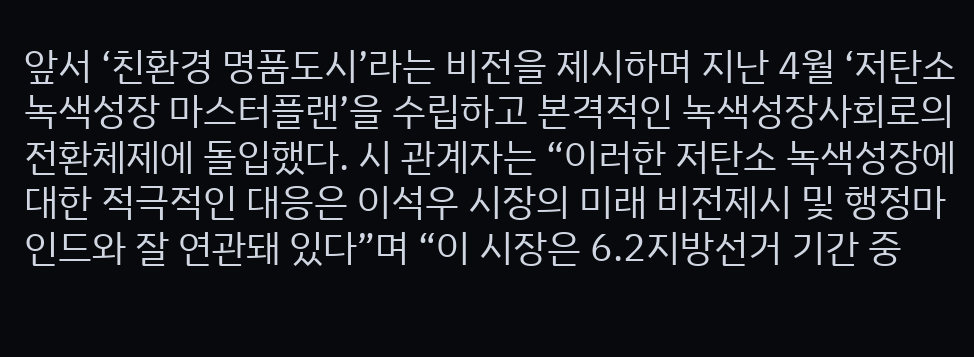앞서 ‘친환경 명품도시’라는 비전을 제시하며 지난 4월 ‘저탄소 녹색성장 마스터플랜’을 수립하고 본격적인 녹색성장사회로의 전환체제에 돌입했다. 시 관계자는 “이러한 저탄소 녹색성장에 대한 적극적인 대응은 이석우 시장의 미래 비전제시 및 행정마인드와 잘 연관돼 있다”며 “이 시장은 6.2지방선거 기간 중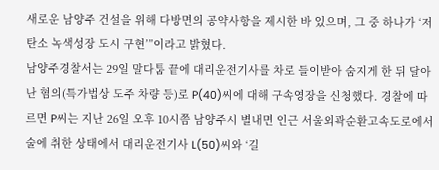새로운 남양주 건설을 위해 다방면의 공약사항을 제시한 바 있으며, 그 중 하나가 ‘저탄소 녹색성장 도시 구현’”이라고 밝혔다.
남양주경찰서는 29일 말다툼 끝에 대리운전기사를 차로 들이받아 숨지게 한 뒤 달아난 혐의(특가법상 도주 차량 등)로 P(40)씨에 대해 구속영장을 신청했다. 경찰에 따르면 P씨는 지난 26일 오후 10시쯤 남양주시 별내면 인근 서울외곽순환고속도로에서 술에 취한 상태에서 대리운전기사 L(50)씨와 ‘길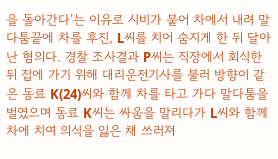을 돌아간다’는 이유로 시비가 붙어 차에서 내려 말다툼끝에 차를 후진, L씨를 치어 숨지게 한 뒤 달아난 혐의다. 경찰 조사결과 P씨는 직장에서 회식한 뒤 집에 가기 위해 대리운전기사를 불러 방향이 같은 동료 K(24)씨와 함께 차를 타고 가다 말다툼을 벌였으며 동료 K씨는 싸움을 말리다가 L씨와 함께 차에 치여 의식을 잃은 채 쓰러져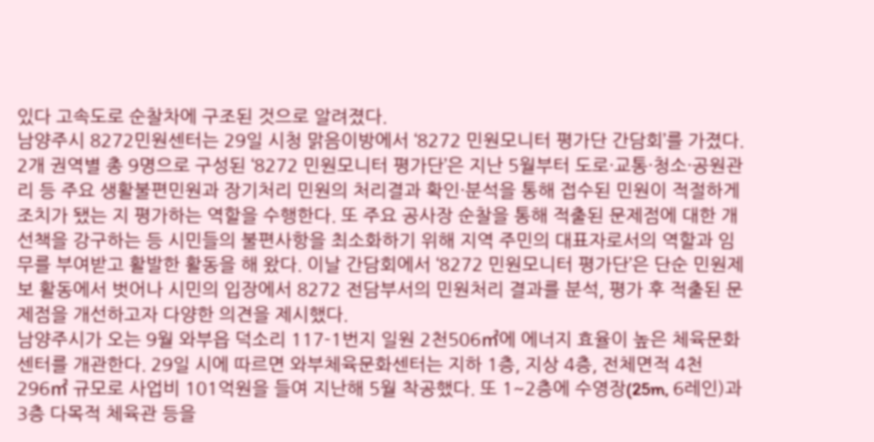있다 고속도로 순찰차에 구조된 것으로 알려졌다.
남양주시 8272민원센터는 29일 시청 맑음이방에서 ‘8272 민원모니터 평가단 간담회’를 가졌다. 2개 권역별 총 9명으로 구성된 ‘8272 민원모니터 평가단’은 지난 5월부터 도로·교통·청소·공원관리 등 주요 생활불편민원과 장기처리 민원의 처리결과 확인·분석을 통해 접수된 민원이 적절하게 조치가 됐는 지 평가하는 역할을 수행한다. 또 주요 공사장 순찰을 통해 적출된 문제점에 대한 개선책을 강구하는 등 시민들의 불편사항을 최소화하기 위해 지역 주민의 대표자로서의 역할과 임무를 부여받고 활발한 활동을 해 왔다. 이날 간담회에서 ‘8272 민원모니터 평가단’은 단순 민원제보 활동에서 벗어나 시민의 입장에서 8272 전담부서의 민원처리 결과를 분석, 평가 후 적출된 문제점을 개선하고자 다양한 의견을 제시했다.
남양주시가 오는 9월 와부읍 덕소리 117-1번지 일원 2천506㎡에 에너지 효율이 높은 체육문화센터를 개관한다. 29일 시에 따르면 와부체육문화센터는 지하 1층, 지상 4층, 전체면적 4천296㎡ 규모로 사업비 101억원을 들여 지난해 5월 착공했다. 또 1~2층에 수영장(25m, 6레인)과 3층 다목적 체육관 등을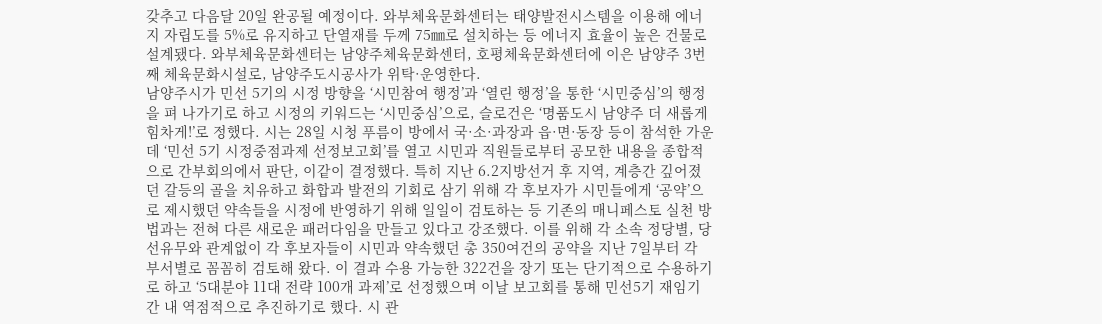갖추고 다음달 20일 완공될 예정이다. 와부체육문화센터는 태양발전시스템을 이용해 에너지 자립도를 5%로 유지하고 단열재를 두께 75㎜로 설치하는 등 에너지 효율이 높은 건물로 설계됐다. 와부체육문화센터는 남양주체육문화센터, 호평체육문화센터에 이은 남양주 3번째 체육문화시설로, 남양주도시공사가 위탁·운영한다.
남양주시가 민선 5기의 시정 방향을 ‘시민참여 행정’과 ‘열린 행정’을 통한 ‘시민중심’의 행정을 펴 나가기로 하고 시정의 키워드는 ‘시민중심’으로, 슬로건은 ‘명품도시 남양주 더 새롭게 힘차게!’로 정했다. 시는 28일 시청 푸름이 방에서 국·소·과장과 읍·면·동장 등이 참석한 가운데 ‘민선 5기 시정중점과제 선정보고회’를 열고 시민과 직원들로부터 공모한 내용을 종합적으로 간부회의에서 판단, 이같이 결정했다. 특히 지난 6.2지방선거 후 지역, 계층간 깊어졌던 갈등의 골을 치유하고 화합과 발전의 기회로 삼기 위해 각 후보자가 시민들에게 ‘공약’으로 제시했던 약속들을 시정에 반영하기 위해 일일이 검토하는 등 기존의 매니페스토 실천 방법과는 전혀 다른 새로운 패러다임을 만들고 있다고 강조했다. 이를 위해 각 소속 정당별, 당선유무와 관계없이 각 후보자들이 시민과 약속했던 총 350여건의 공약을 지난 7일부터 각 부서별로 꼼꼼히 검토해 왔다. 이 결과 수용 가능한 322건을 장기 또는 단기적으로 수용하기로 하고 ‘5대분야 11대 전략 100개 과제’로 선정했으며 이날 보고회를 통해 민선5기 재임기간 내 역점적으로 추진하기로 했다. 시 관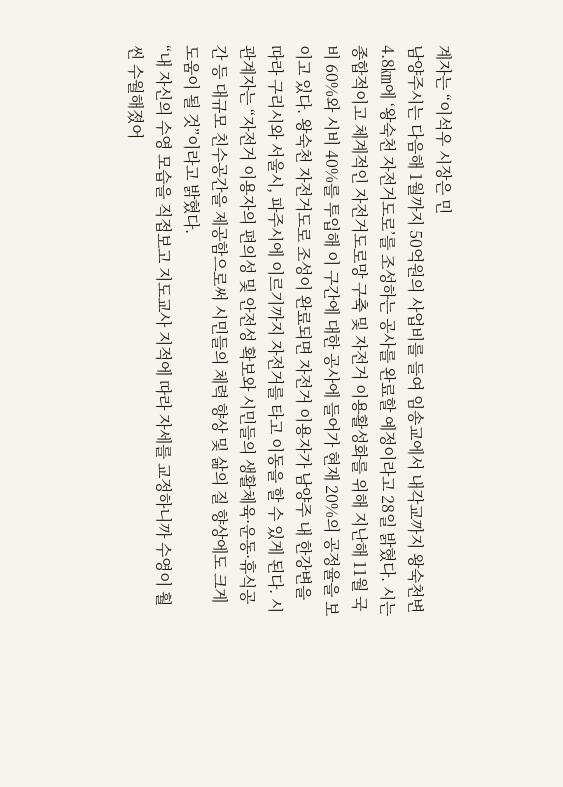계자는 “이석우 시장은 민
남양주시는 다음해 1월까지 50억원의 사업비를 들여 임송교에서 내각교까지 왕숙천변 4.8㎞에 ‘왕숙천 자전거도로’를 조성하는 공사를 완료할 예정이라고 28일 밝혔다. 시는 종합적이고 체계적인 자전거도로망 구축 및 자전거 이용활성화를 위해 지난해 11월 국비 60%와 시비 40%를 투입해 이 구간에 대한 공사에 들어가 현재 20%의 공정율을 보이고 있다. 왕숙천 자전거도로 조성이 완료되면 자전거 이용자가 남양주 내 한강변을 따라 구리시와 서울시, 파주시에 이르기까지 자전거를 타고 이동을 할 수 있게 된다. 시 관계자는 “자전거 이용자의 편의성 및 안전성 확보와 시민들의 생활체육·운동·휴식공간 등 대규모 친수공간을 제공함으로써 시민들의 체력 향상 및 삶의 질 향상에도 크게 도움이 될 것”이라고 밝혔다.
“내 자신의 수영 모습을 직접보고 지도교사 지적에 따라 자세를 교정하니까 수영이 훨씬 수월해졌어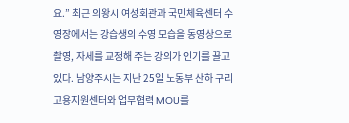요.” 최근 의왕시 여성회관과 국민체육센터 수영장에서는 강습생의 수영 모습을 동영상으로 촬영, 자세를 교정해 주는 강의가 인기를 끌고 있다. 남양주시는 지난 25일 노동부 산하 구리고용지원센터와 업무협력 MOU를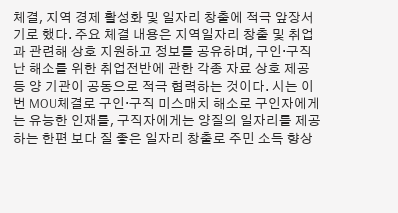체결, 지역 경제 활성화 및 일자리 창출에 적극 앞장서기로 했다. 주요 체결 내용은 지역일자리 창출 및 취업과 관련해 상호 지원하고 정보를 공유하며, 구인·구직난 해소를 위한 취업전반에 관한 각종 자료 상호 제공 등 양 기관이 공동으로 적극 협력하는 것이다. 시는 이번 MOU체결로 구인·구직 미스매치 해소로 구인자에게는 유능한 인재를, 구직자에게는 양질의 일자리를 제공하는 한편 보다 질 좋은 일자리 창출로 주민 소득 향상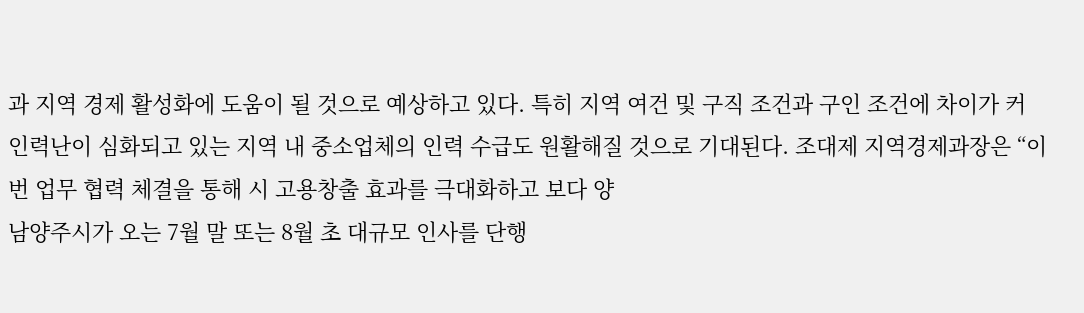과 지역 경제 활성화에 도움이 될 것으로 예상하고 있다. 특히 지역 여건 및 구직 조건과 구인 조건에 차이가 커 인력난이 심화되고 있는 지역 내 중소업체의 인력 수급도 원활해질 것으로 기대된다. 조대제 지역경제과장은 “이번 업무 협력 체결을 통해 시 고용창출 효과를 극대화하고 보다 양
남양주시가 오는 7월 말 또는 8월 초 대규모 인사를 단행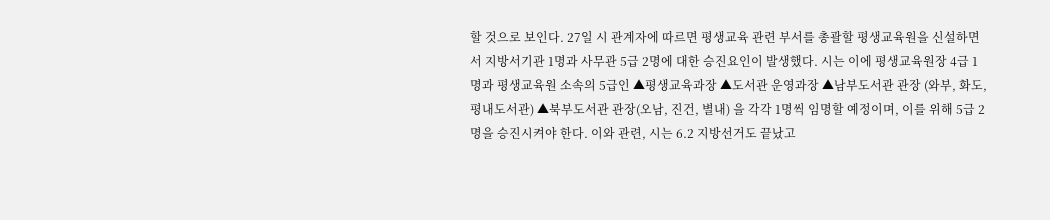할 것으로 보인다. 27일 시 관계자에 따르면 평생교육 관련 부서를 총괄할 평생교육원을 신설하면서 지방서기관 1명과 사무관 5급 2명에 대한 승진요인이 발생했다. 시는 이에 평생교육원장 4급 1명과 평생교육원 소속의 5급인 ▲평생교육과장 ▲도서관 운영과장 ▲남부도서관 관장 (와부, 화도, 평내도서관) ▲북부도서관 관장(오남, 진건, 별내) 을 각각 1명씩 임명할 예정이며, 이를 위해 5급 2명을 승진시켜야 한다. 이와 관련, 시는 6.2 지방선거도 끝났고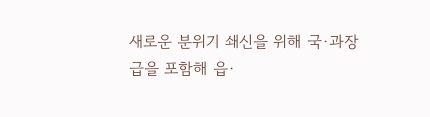새로운 분위기 쇄신을 위해 국·과장급을 포함해 읍·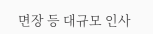면장 등 대규모 인사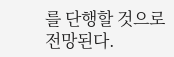를 단행할 것으로 전망된다.